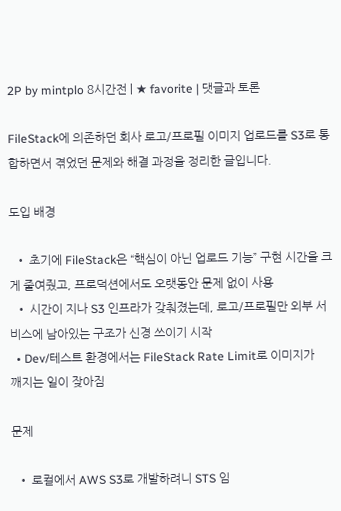2P by mintplo 8시간전 | ★ favorite | 댓글과 토론

FileStack에 의존하던 회사 로고/프로필 이미지 업로드를 S3로 통합하면서 겪었던 문제와 해결 과정을 정리한 글입니다.

도입 배경

  • 초기에 FileStack은 “핵심이 아닌 업로드 기능” 구현 시간을 크게 줄여줬고, 프로덕션에서도 오랫동안 문제 없이 사용
  • 시간이 지나 S3 인프라가 갖춰졌는데, 로고/프로필만 외부 서비스에 남아있는 구조가 신경 쓰이기 시작
  • Dev/테스트 환경에서는 FileStack Rate Limit로 이미지가 깨지는 일이 잦아짐

문제

  • 로컬에서 AWS S3로 개발하려니 STS 임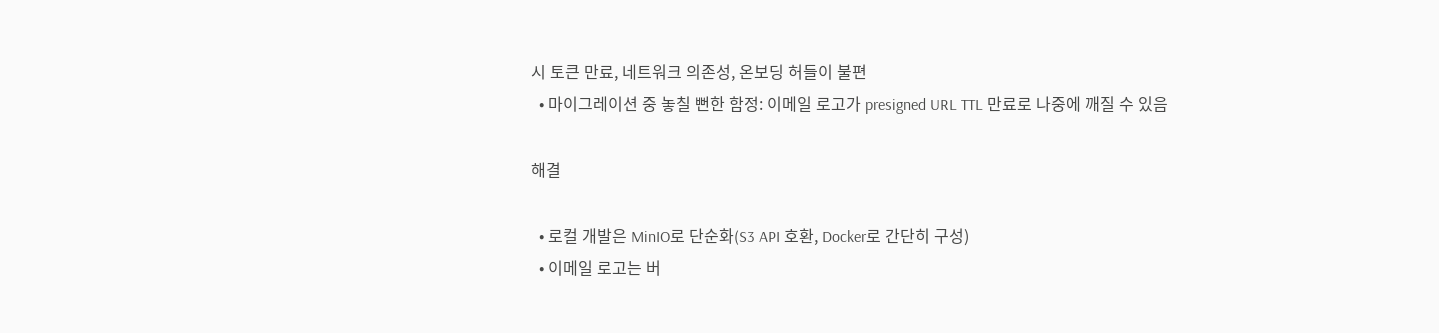시 토큰 만료, 네트워크 의존성, 온보딩 허들이 불편
  • 마이그레이션 중 놓칠 뻔한 함정: 이메일 로고가 presigned URL TTL 만료로 나중에 깨질 수 있음

해결

  • 로컬 개발은 MinIO로 단순화(S3 API 호환, Docker로 간단히 구성)
  • 이메일 로고는 버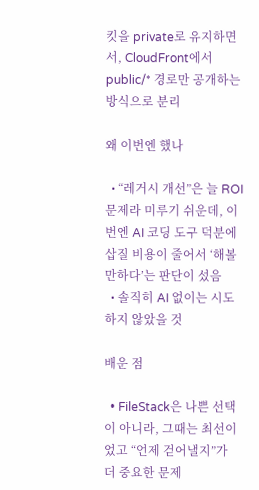킷을 private로 유지하면서, CloudFront에서 public/* 경로만 공개하는 방식으로 분리

왜 이번엔 했나

  • “레거시 개선”은 늘 ROI 문제라 미루기 쉬운데, 이번엔 AI 코딩 도구 덕분에 삽질 비용이 줄어서 ‘해볼 만하다’는 판단이 섰음
  • 솔직히 AI 없이는 시도하지 않았을 것

배운 점

  • FileStack은 나쁜 선택이 아니라, 그때는 최선이었고 “언제 걷어낼지”가 더 중요한 문제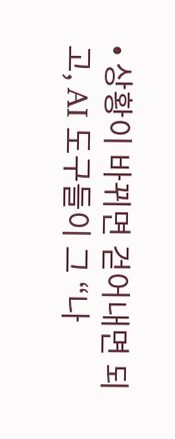• 상황이 바뀌면 걷어내면 되고, AI 도구들이 그 “나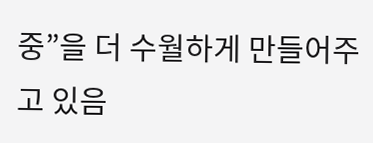중”을 더 수월하게 만들어주고 있음